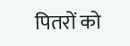पितरों को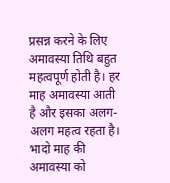प्रसन्न करने के लिए अमावस्या तिथि बहुत महत्वपूर्ण होती है। हर माह अमावस्या आती है और इसका अलग-अलग महत्व रहता है। भादो माह की अमावस्या को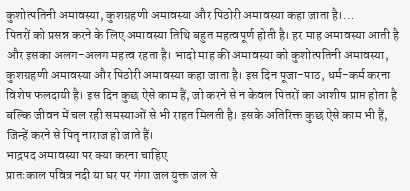कुशोत्पतिनी अमावस्या, कुशग्रहणी अमावस्या और पिठोरी अमावस्या कहा जाता है।…
पितरों को प्रसन्न करने के लिए अमावस्या तिथि बहुत महत्वपूर्ण होती है। हर माह अमावस्या आती है और इसका अलग-अलग महत्व रहता है। भादो माह की अमावस्या को कुशोत्पतिनी अमावस्या, कुशग्रहणी अमावस्या और पिठोरी अमावस्या कहा जाता है। इस दिन पूजा-पाठ, धर्म-कर्म करना विशेष फलदायी है। इस दिन कुछ ऐसे काम हैं, जो करने से न केवल पितरों का आशीष प्राप्त होता है बल्कि जीवन में चल रही समस्याओं से भी राहत मिलती है। इसके अतिरिक्त कुछ ऐसे काम भी हैं, जिन्हें करने से पितृ नाराज हो जाते हैं।
भाद्रपद अमावस्या पर क्या करना चाहिए
प्रातःकाल पवित्र नदी या घर पर गंगा जल युक्त जल से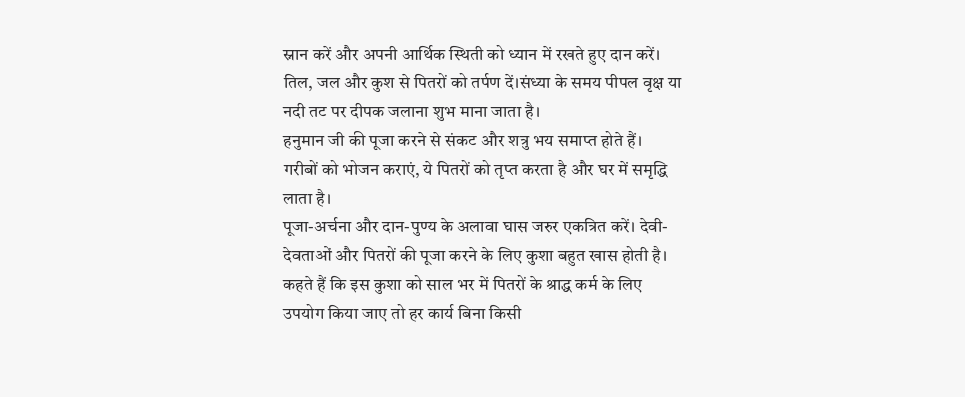स्नान करें और अपनी आर्थिक स्थिती को ध्यान में रखते हुए दान करें। तिल, जल और कुश से पितरों को तर्पण दें।संध्या के समय पीपल वृक्ष या नदी तट पर दीपक जलाना शुभ माना जाता है।
हनुमान जी की पूजा करने से संकट और शत्रु भय समाप्त होते हैं।
गरीबों को भोजन कराएं, ये पितरों को तृप्त करता है और घर में समृद्धि लाता है।
पूजा-अर्चना और दान-पुण्य के अलावा घास जरुर एकत्रित करें। देवी-देवताओं और पितरों की पूजा करने के लिए कुशा बहुत खास होती है। कहते हैं कि इस कुशा को साल भर में पितरों के श्राद्ध कर्म के लिए उपयोग किया जाए तो हर कार्य बिना किसी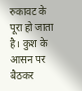रुकावट के पूरा हो जाता है। कुश के आसन पर बैठकर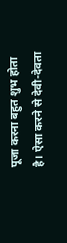पूजा करना बहुत शुभ होता है। ऐसा करने से देवी-देवता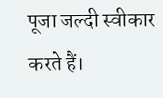पूजा जल्दी स्वीकार करते हैं।